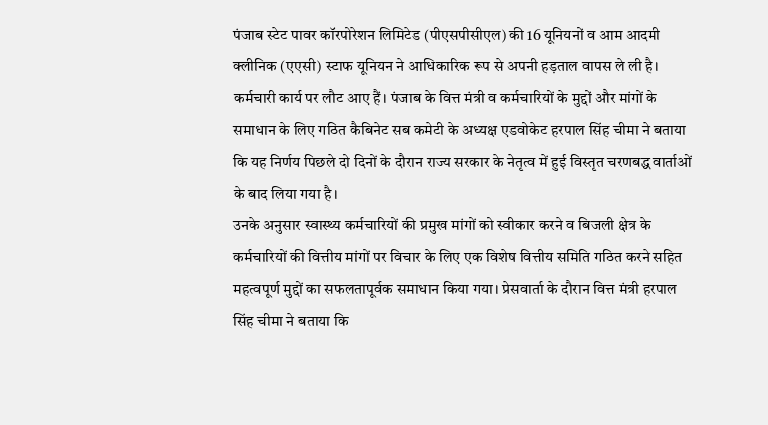पंजाब स्टेट पावर कॉरपोरेशन लिमिटेड (पीएसपीसीएल) की 16 यूनियनों व आम आदमी क्लीनिक (एएसी) स्टाफ यूनियन ने आधिकारिक रूप से अपनी हड़ताल वापस ले ली है। कर्मचारी कार्य पर लौट आए हैं। पंजाब के वित्त मंत्री व कर्मचारियों के मुद्दों और मांगों के समाधान के लिए गठित कैबिनेट सब कमेटी के अध्यक्ष एडवोकेट हरपाल सिंह चीमा ने बताया कि यह निर्णय पिछले दो दिनों के दौरान राज्य सरकार के नेतृत्व में हुई विस्तृत चरणबद्ध वार्ताओं के बाद लिया गया है।
उनके अनुसार स्वास्थ्य कर्मचारियों की प्रमुख मांगों को स्वीकार करने व बिजली क्षेत्र के कर्मचारियों की वित्तीय मांगों पर विचार के लिए एक विशेष वित्तीय समिति गठित करने सहित महत्वपूर्ण मुद्दों का सफलतापूर्वक समाधान किया गया। प्रेसवार्ता के दौरान वित्त मंत्री हरपाल सिंह चीमा ने बताया कि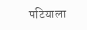पटियाला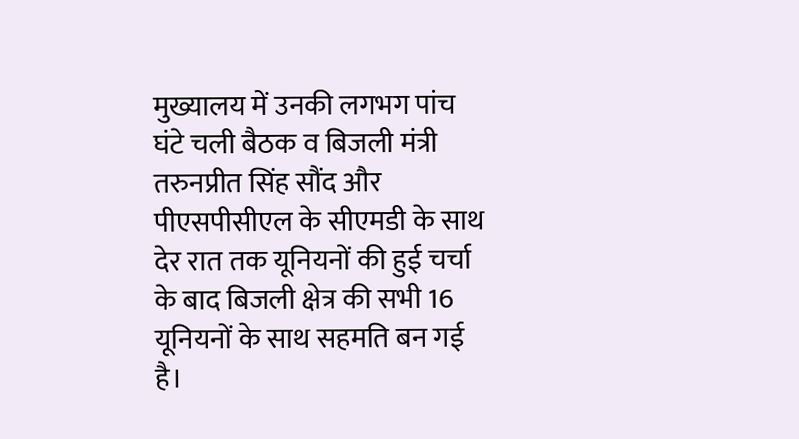मुख्यालय में उनकी लगभग पांच घंटे चली बैठक व बिजली मंत्री तरुनप्रीत सिंह सौंद और पीएसपीसीएल के सीएमडी के साथ देर रात तक यूनियनों की हुई चर्चा के बाद बिजली क्षेत्र की सभी 16 यूनियनों के साथ सहमति बन गई है।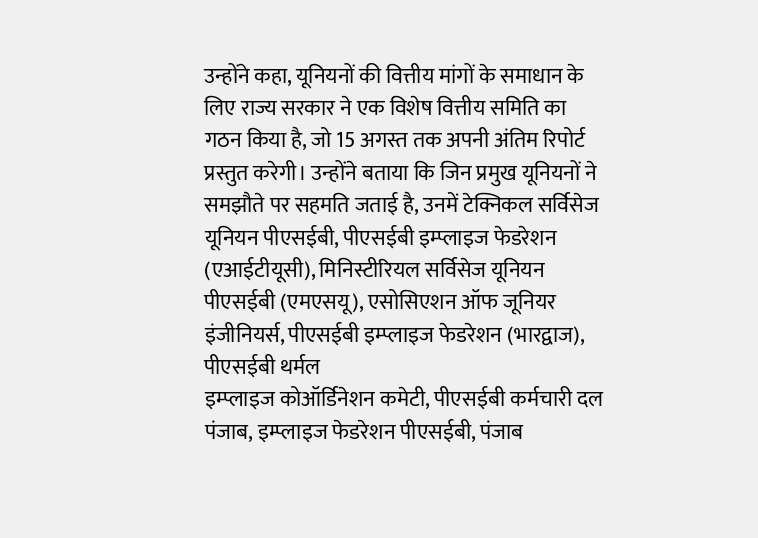उन्होंने कहा, यूनियनों की वित्तीय मांगों के समाधान के लिए राज्य सरकार ने एक विशेष वित्तीय समिति का गठन किया है, जो 15 अगस्त तक अपनी अंतिम रिपोर्ट
प्रस्तुत करेगी। उन्होंने बताया कि जिन प्रमुख यूनियनों ने समझौते पर सहमति जताई है, उनमें टेक्निकल सर्विसेज यूनियन पीएसईबी, पीएसईबी इम्प्लाइज फेडरेशन (एआईटीयूसी), मिनिस्टीरियल सर्विसेज यूनियन पीएसईबी (एमएसयू), एसोसिएशन ऑफ जूनियर इंजीनियर्स, पीएसईबी इम्प्लाइज फेडरेशन (भारद्वाज), पीएसईबी थर्मल
इम्प्लाइज कोऑर्डिनेशन कमेटी, पीएसईबी कर्मचारी दल पंजाब, इम्प्लाइज फेडरेशन पीएसईबी, पंजाब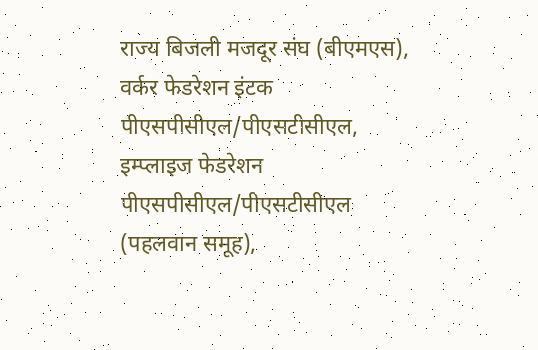राज्य बिजली मजदूर संघ (बीएमएस), वर्कर फेडरेशन इंटक पीएसपीसीएल/पीएसटीसीएल, इम्प्लाइज फेडरेशन पीएसपीसीएल/पीएसटीसीएल (पहलवान समूह),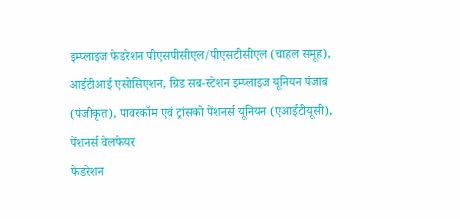इम्प्लाइज फेडरेशन पीएसपीसीएल/पीएसटीसीएल (चाहल समूह), आईटीआई एसोसिएशन, ग्रिड सब-स्टेशन इम्प्लाइज यूनियन पंजाब (पंजीकृत), पावरकॉम एवं ट्रांसको पेंशनर्स यूनियन (एआईटीयूसी), पेंशनर्स वेलफेयर
फेडरेशन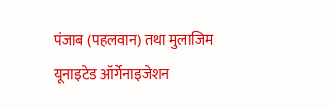पंजाब (पहलवान) तथा मुलाजिम यूनाइटेड ऑर्गेनाइजेशन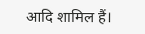आदि शामिल हैं।